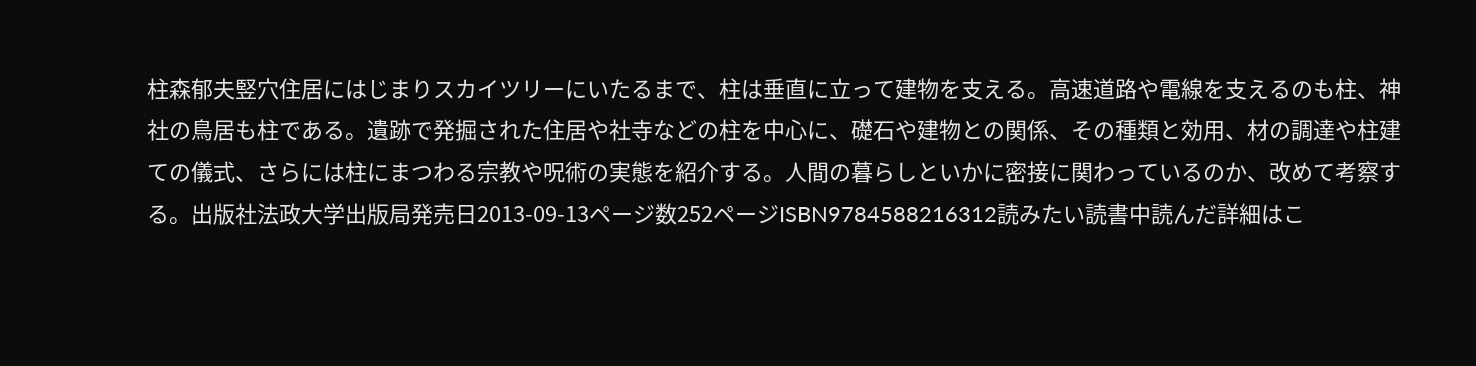柱森郁夫竪穴住居にはじまりスカイツリーにいたるまで、柱は垂直に立って建物を支える。高速道路や電線を支えるのも柱、神社の鳥居も柱である。遺跡で発掘された住居や社寺などの柱を中心に、礎石や建物との関係、その種類と効用、材の調達や柱建ての儀式、さらには柱にまつわる宗教や呪術の実態を紹介する。人間の暮らしといかに密接に関わっているのか、改めて考察する。出版社法政大学出版局発売日2013-09-13ページ数252ページISBN9784588216312読みたい読書中読んだ詳細はこ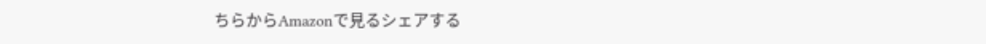ちらからAmazonで見るシェアする